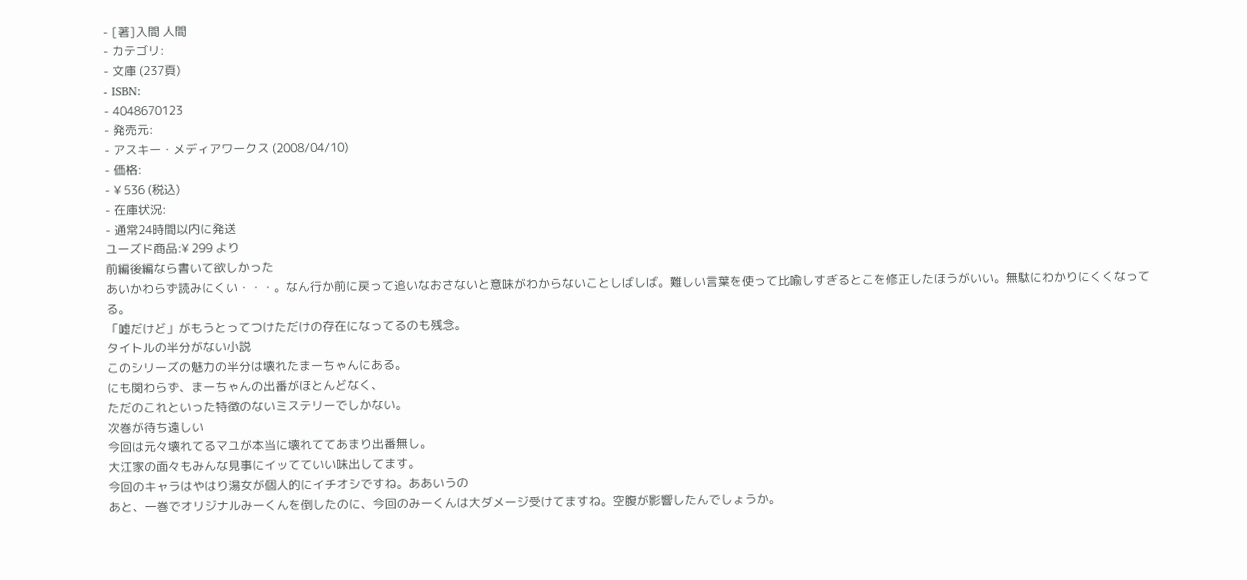- [著]入間 人間
- カテゴリ:
- 文庫 (237頁)
- ISBN:
- 4048670123
- 発売元:
- アスキー・メディアワークス (2008/04/10)
- 価格:
- ¥ 536 (税込)
- 在庫状況:
- 通常24時間以内に発送
ユーズド商品:¥ 299 より
前編後編なら書いて欲しかった
あいかわらず読みにくい・・・。なん行か前に戻って追いなおさないと意味がわからないことしばしば。難しい言葉を使って比喩しすぎるとこを修正したほうがいい。無駄にわかりにくくなってる。
「嘘だけど」がもうとってつけただけの存在になってるのも残念。
タイトルの半分がない小説
このシリーズの魅力の半分は壊れたまーちゃんにある。
にも関わらず、まーちゃんの出番がほとんどなく、
ただのこれといった特徴のないミステリーでしかない。
次巻が待ち遠しい
今回は元々壊れてるマユが本当に壊れててあまり出番無し。
大江家の面々もみんな見事にイッてていい味出してます。
今回のキャラはやはり湯女が個人的にイチオシですね。ああいうの
あと、一巻でオリジナルみーくんを倒したのに、今回のみーくんは大ダメージ受けてますね。空腹が影響したんでしょうか。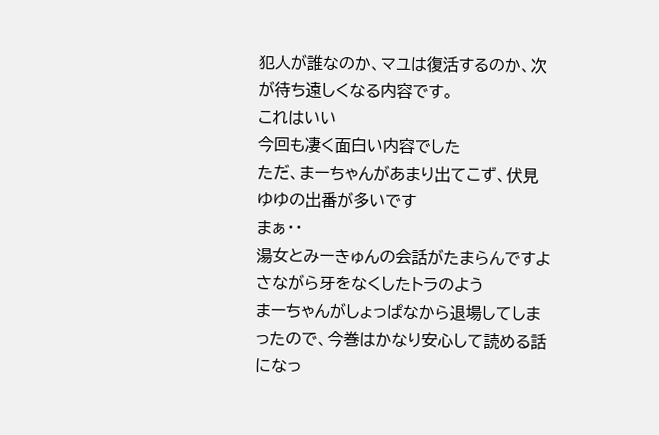犯人が誰なのか、マユは復活するのか、次が待ち遠しくなる内容です。
これはいい
今回も凄く面白い内容でした
ただ、まーちゃんがあまり出てこず、伏見ゆゆの出番が多いです
まぁ・・
湯女とみーきゅんの会話がたまらんですよ
さながら牙をなくしたトラのよう
まーちゃんがしょっぱなから退場してしまったので、今巻はかなり安心して読める話になっ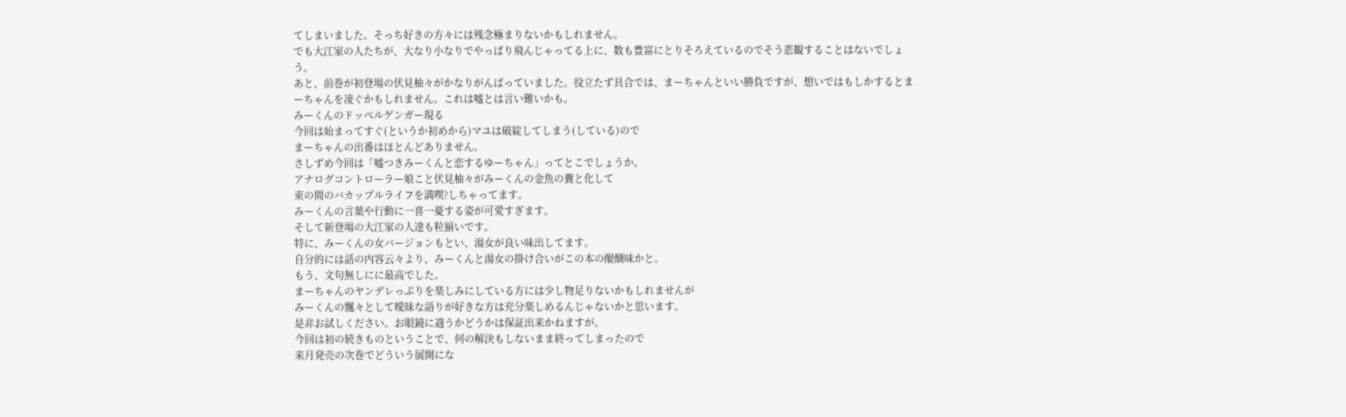てしまいました。そっち好きの方々には残念極まりないかもしれません。
でも大江家の人たちが、大なり小なりでやっぱり飛んじゃってる上に、数も豊富にとりそろえているのでそう悲観することはないでしょう。
あと、前巻が初登場の伏見柚々がかなりがんばっていました。役立たず具合では、まーちゃんといい勝負ですが、想いではもしかするとまーちゃんを凌ぐかもしれません。これは嘘とは言い難いかも。
みーくんのドッペルゲンガー現る
今回は始まってすぐ(というか初めから)マユは破綻してしまう(している)ので
まーちゃんの出番はほとんどありません。
さしずめ今回は「嘘つきみーくんと恋するゆーちゃん」ってとこでしょうか。
アナログコントローラー娘こと伏見柚々がみーくんの金魚の糞と化して
束の間のバカップルライフを満喫?しちゃってます。
みーくんの言葉や行動に一喜一憂する姿が可愛すぎます。
そして新登場の大江家の人達も粒揃いです。
特に、みーくんの女バージョンもとい、湯女が良い味出してます。
自分的には話の内容云々より、みーくんと湯女の掛け合いがこの本の醍醐味かと。
もう、文句無しにに最高でした。
まーちゃんのヤンデレっぷりを楽しみにしている方には少し物足りないかもしれませんが
みーくんの飄々として曖昧な語りが好きな方は充分楽しめるんじゃないかと思います。
是非お試しください。お眼鏡に適うかどうかは保証出来かねますが。
今回は初の続きものということで、何の解決もしないまま終ってしまったので
来月発売の次巻でどういう展開にな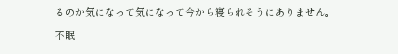るのか気になって気になって今から寝られそうにありません。
不眠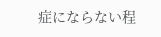症にならない程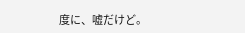度に、嘘だけど。